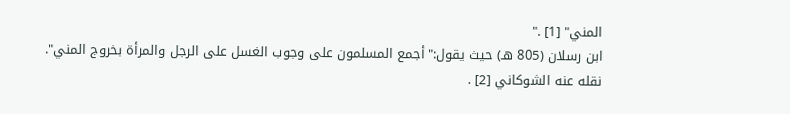المني" [1] ."
ابن رسلان (805 هـ) حيث يقول:"أجمع المسلمون على وجوب الغسل على الرجل والمرأة بخروج المني". نقله عنه الشوكاني [2] .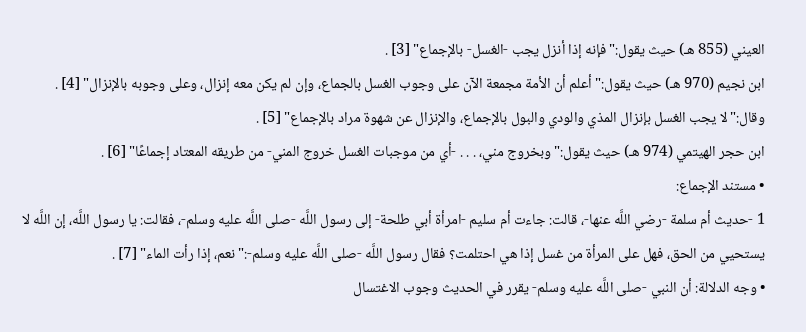العيني (855 هـ) حيث يقول:"فإنه إذا أنزل يجب -الغسل- بالإجماع" [3] .
ابن نجيم (970 هـ) حيث يقول:"أعلم أن الأمة مجمعة الآن على وجوب الغسل بالجماع، وإن لم يكن معه إنزال، وعلى وجوبه بالإنزال" [4] .
وقال:"لا يجب الغسل بإنزال المذي والودي والبول بالإجماع، والإنزال عن شهوة مراد بالإجماع" [5] .
ابن حجر الهيتمي (974 هـ) حيث يقول:"وبخروج مني، . . . -أي من موجبات الغسل خروج المني- من طريقه المعتاد إجماعًا" [6] .
• مستند الإجماع:
1 -حديث أم سلمة -رضي اللَّه عنها-، قالت: جاءت أم سليم -امرأة أبي طلحة- إلى رسول اللَّه -صلى اللَّه عليه وسلم-، فقالت: يا رسول اللَّه، إن اللَّه لا يستحيي من الحق، فهل على المرأة من غسل إذا هي احتلمت؟ فقال رسول اللَّه -صلى اللَّه عليه وسلم-:"نعم، إذا رأت الماء" [7] .
• وجه الدلالة: أن النبي -صلى اللَّه عليه وسلم- يقرر في الحديث وجوب الاغتسال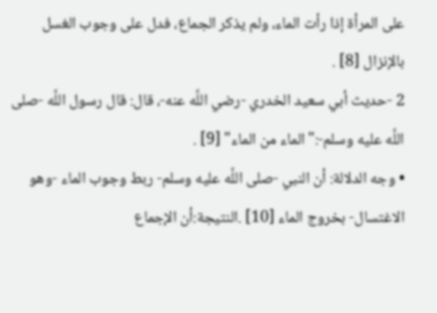على المرأة إذا رأت الماء، ولم يذكر الجماع، فدل على وجوب الغسل بالإنزال [8] .
2 -حديث أبي سعيد الخدري -رضي اللَّه عنه-، قال: قال رسول اللَّه -صلى اللَّه عليه وسلم-:"الماء من الماء" [9] .
• وجه الدلالة: أن النبي -صلى اللَّه عليه وسلم- ربط وجوب الماء -وهو الاغتسال- بخروج الماء [10] .النتيجة:أن الإجماع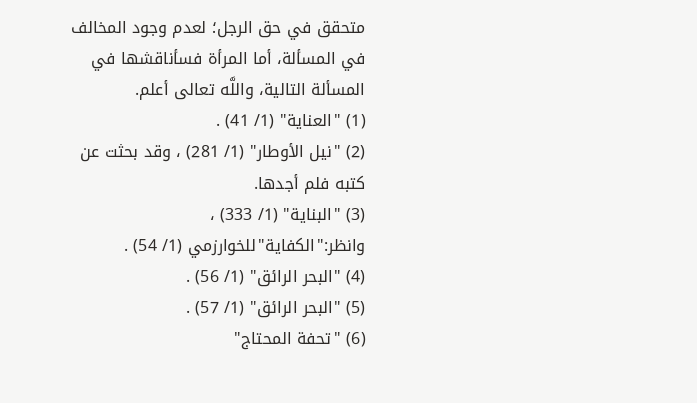متحقق في حق الرجل؛ لعدم وجود المخالف في المسألة، أما المرأة فسأناقشها في المسألة التالية، واللَّه تعالى أعلم.
(1) "العناية" (1/ 41) .
(2) "نيل الأوطار" (1/ 281) ، وقد بحثت عن كتبه فلم أجدها.
(3) "البناية" (1/ 333) ، وانظر:"الكفاية"للخوارزمي (1/ 54) .
(4) "البحر الرائق" (1/ 56) .
(5) "البحر الرائق" (1/ 57) .
(6) "تحفة المحتاج"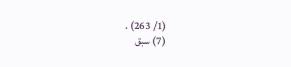(1/ 263) .
(7) سبق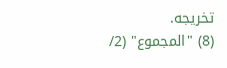تخريجه.
(8) "المجموع" (2/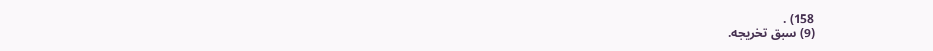158) .
(9) سبق تخريجه.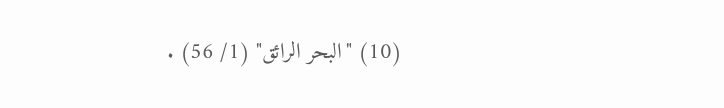(10) "البحر الرائق" (1/ 56) .